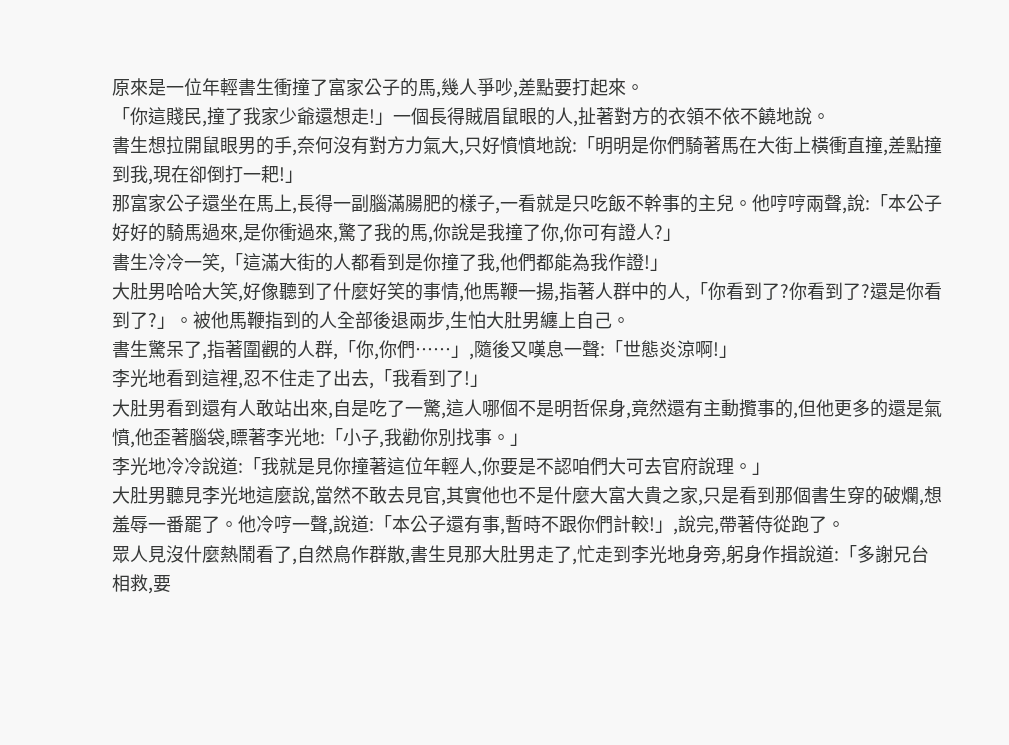原來是一位年輕書生衝撞了富家公子的馬,幾人爭吵,差點要打起來。
「你這賤民,撞了我家少爺還想走!」一個長得賊眉鼠眼的人,扯著對方的衣領不依不饒地說。
書生想拉開鼠眼男的手,奈何沒有對方力氣大,只好憤憤地說:「明明是你們騎著馬在大街上橫衝直撞,差點撞到我,現在卻倒打一耙!」
那富家公子還坐在馬上,長得一副腦滿腸肥的樣子,一看就是只吃飯不幹事的主兒。他哼哼兩聲,說:「本公子好好的騎馬過來,是你衝過來,驚了我的馬,你說是我撞了你,你可有證人?」
書生冷冷一笑,「這滿大街的人都看到是你撞了我,他們都能為我作證!」
大肚男哈哈大笑,好像聽到了什麼好笑的事情,他馬鞭一揚,指著人群中的人,「你看到了?你看到了?還是你看到了?」。被他馬鞭指到的人全部後退兩步,生怕大肚男纏上自己。
書生驚呆了,指著圍觀的人群,「你,你們……」,隨後又嘆息一聲:「世態炎涼啊!」
李光地看到這裡,忍不住走了出去,「我看到了!」
大肚男看到還有人敢站出來,自是吃了一驚,這人哪個不是明哲保身,竟然還有主動攬事的,但他更多的還是氣憤,他歪著腦袋,瞟著李光地:「小子,我勸你別找事。」
李光地冷冷說道:「我就是見你撞著這位年輕人,你要是不認咱們大可去官府說理。」
大肚男聽見李光地這麼說,當然不敢去見官,其實他也不是什麼大富大貴之家,只是看到那個書生穿的破爛,想羞辱一番罷了。他冷哼一聲,說道:「本公子還有事,暫時不跟你們計較!」,說完,帶著侍從跑了。
眾人見沒什麼熱鬧看了,自然鳥作群散,書生見那大肚男走了,忙走到李光地身旁,躬身作揖說道:「多謝兄台相救,要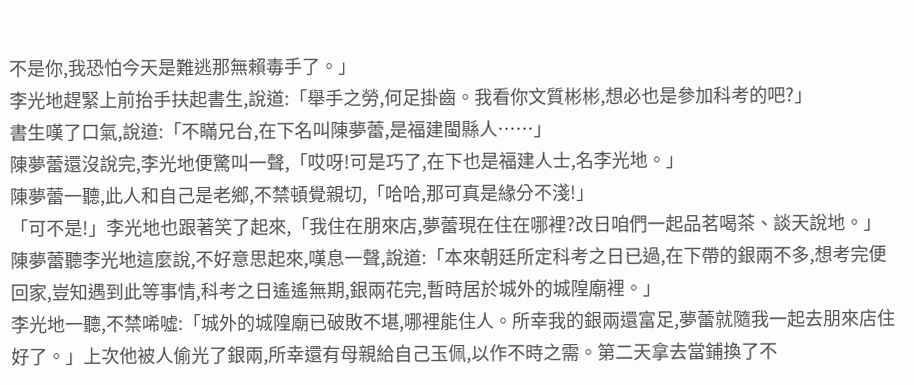不是你,我恐怕今天是難逃那無賴毒手了。」
李光地趕緊上前抬手扶起書生,說道:「舉手之勞,何足掛齒。我看你文質彬彬,想必也是參加科考的吧?」
書生嘆了口氣,說道:「不瞞兄台,在下名叫陳夢蕾,是福建閩縣人……」
陳夢蕾還沒說完,李光地便驚叫一聲,「哎呀!可是巧了,在下也是福建人士,名李光地。」
陳夢蕾一聽,此人和自己是老鄉,不禁頓覺親切,「哈哈,那可真是緣分不淺!」
「可不是!」李光地也跟著笑了起來,「我住在朋來店,夢蕾現在住在哪裡?改日咱們一起品茗喝茶、談天說地。」
陳夢蕾聽李光地這麼說,不好意思起來,嘆息一聲,說道:「本來朝廷所定科考之日已過,在下帶的銀兩不多,想考完便回家,豈知遇到此等事情,科考之日遙遙無期,銀兩花完,暫時居於城外的城隍廟裡。」
李光地一聽,不禁唏噓:「城外的城隍廟已破敗不堪,哪裡能住人。所幸我的銀兩還富足,夢蕾就隨我一起去朋來店住好了。」上次他被人偷光了銀兩,所幸還有母親給自己玉佩,以作不時之需。第二天拿去當鋪換了不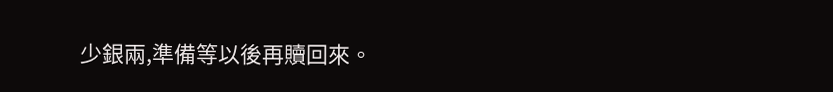少銀兩,準備等以後再贖回來。